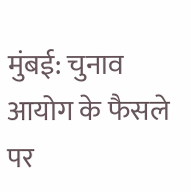मुंबई: चुनाव आयोग के फैसले पर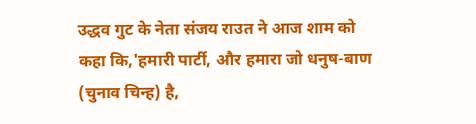उद्धव गुट के नेता संजय राउत ने आज शाम को कहा कि,'हमारी पार्टी, और हमारा जो धनुष-बाण (चुनाव चिन्ह) है,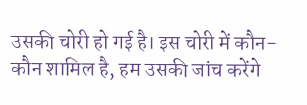उसकी चोरी हो गई है। इस चोरी में कौन-कौन शामिल है, हम उसकी जांच करेंगे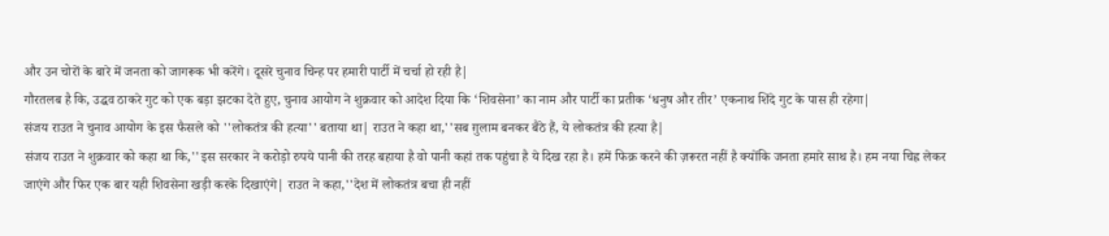और उन चोरों के बारे में जनता को जागरूक भी करेंगे। दूसरे चुनाव चिन्ह पर हमारी पार्टी में चर्चा हो रही है|
गौरतलब है कि, उद्धव ठाकरे गुट को एक बड़ा झटका देते हुए, चुनाव आयोग ने शुक्रवार को आदेश दिया कि ‘शिवसेना’ का नाम और पार्टी का प्रतीक ‘धनुष और तीर’ एकनाथ शिंदे गुट के पास ही रहेगा|
संजय राउत ने चुनाव आयोग के इस फैसले को ''लोकतंत्र की हत्या'' बताया था| राउत ने कहा था,''सब ग़ुलाम बनकर बैठे हैं, ये लोकतंत्र की हत्या है|
संजय राउत ने शुक्रवार को कहा था कि,''इस सरकार ने करोड़ो रुपये पानी की तरह बहाया है वो पानी कहां तक पहुंचा है ये दिख रहा है। हमें फिक्र करने की ज़रूरत नहीं है क्योंकि जनता हमारे साथ है। हम नया चिह्न लेकर जाएंगे और फिर एक बार यही शिवसेना खड़ी करके दिखाएंगे| राउत ने कहा,''देश में लोकतंत्र बचा ही नहीं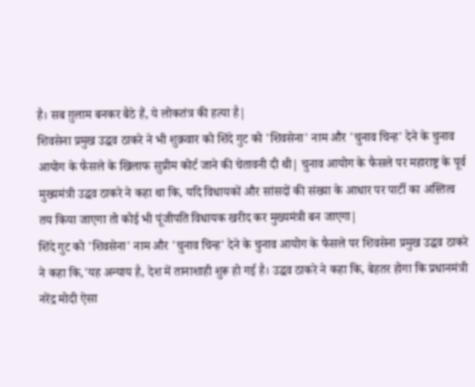है। सब ग़ुलाम बनकर बैठे हैं, ये लोकतंत्र की हत्या है|
शिवसेना प्रमुख उद्धव ठाकरे ने भी शुक्रवार को शिंदे गुट को 'शिवसेना' नाम और 'चुनाव चिन्ह' देने के चुनाव आयोग के फैसले के खिलाफ सुप्रीम कोर्ट जाने की चेतावनी दी थी| चुनाव आयोग के फैसले पर महाराष्ट्र के पूर्व मुख्यमंत्री उद्धव ठाकरे ने कहा था कि, यदि विधायकों और सांसदों की संख्या के आधार पर पार्टी का अस्तित्व तय किया जाएगा तो कोई भी पूंजीपति विधायक खरीद कर मुख्यमंत्री बन जाएगा|
शिंदे गुट को 'शिवसेना' नाम और 'चुनाव चिन्ह' देने के चुनाव आयोग के फैसले पर शिवसेना प्रमुख उद्धव ठाकरे ने कहा कि,'यह अन्याय है, देश में तानाशाही शुरू हो गई है। उद्धव ठाकरे ने कहा कि, बेहतर होगा कि प्रधानमंत्री नरेंद्र मोदी ऐसा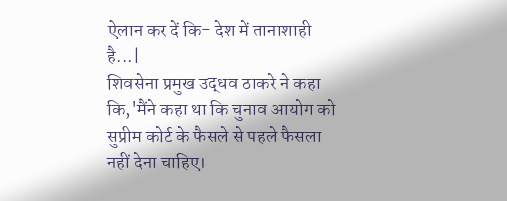ऐलान कर दें कि- देश में तानाशाही है...|
शिवसेना प्रमुख उद्धव ठाकरे ने कहा कि,'मैंने कहा था कि चुनाव आयोग को सुप्रीम कोर्ट के फैसले से पहले फैसला नहीं देना चाहिए।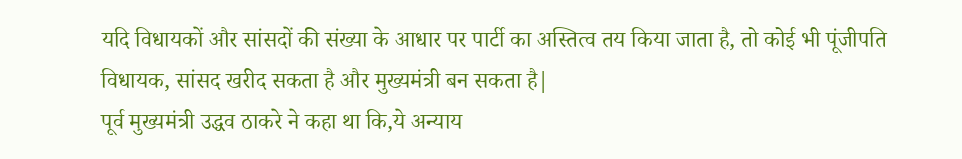यदि विधायकों और सांसदों की संख्या के आधार पर पार्टी का अस्तित्व तय किया जाता है, तो कोई भी पूंजीपति विधायक, सांसद खरीद सकता है और मुख्यमंत्री बन सकता है|
पूर्व मुख्यमंत्री उद्धव ठाकरे ने कहा था कि,ये अन्याय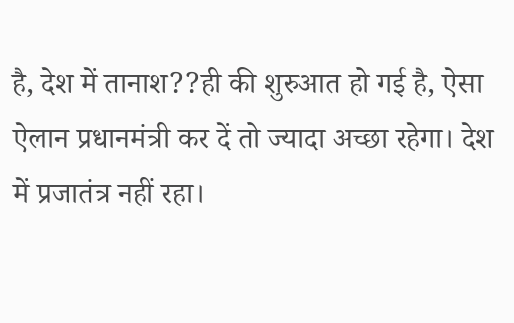है, देश में तानाश??ही की शुरुआत हो गई है, ऐसा ऐलान प्रधानमंत्री कर दें तो ज्यादा अच्छा रहेगा। देश में प्रजातंत्र नहीं रहा।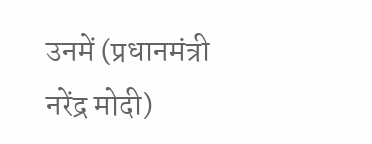उनमें (प्रधानमंत्री नरेंद्र मोदी)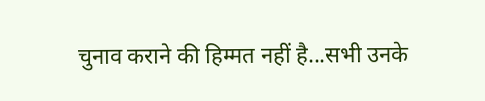चुनाव कराने की हिम्मत नहीं है...सभी उनके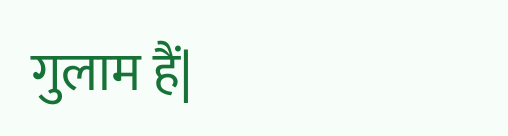गुलाम हैं|